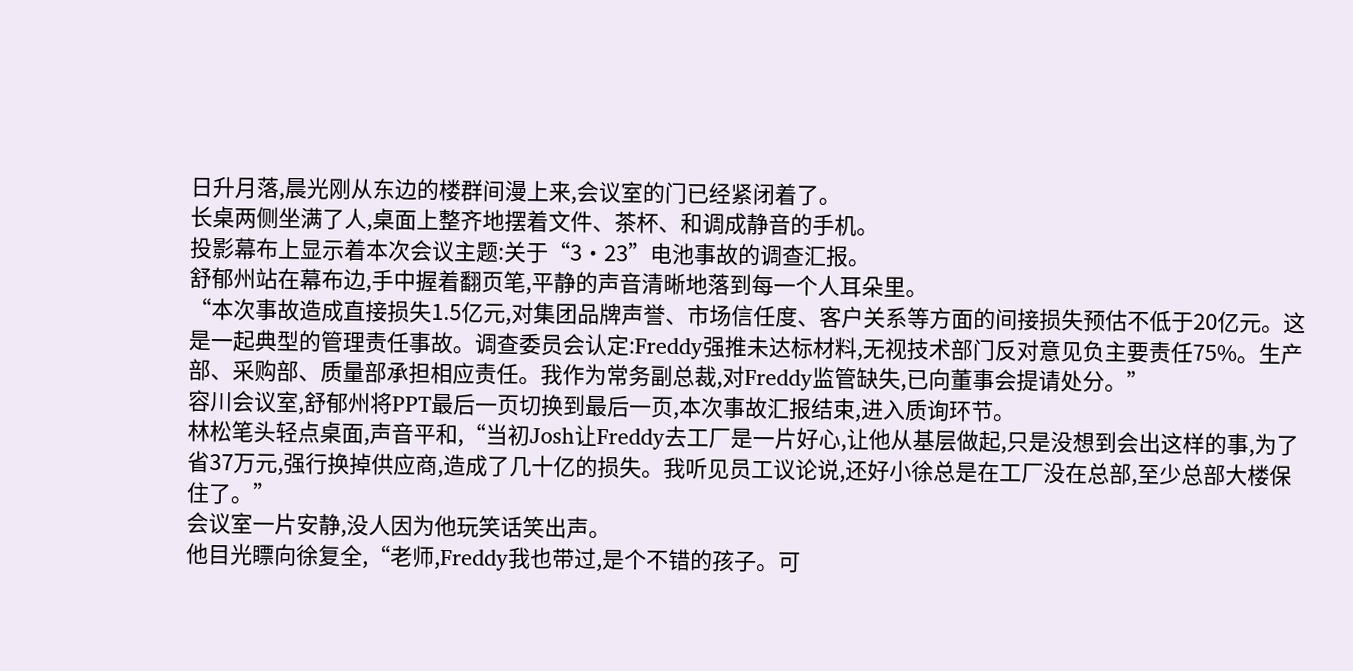日升月落,晨光刚从东边的楼群间漫上来,会议室的门已经紧闭着了。
长桌两侧坐满了人,桌面上整齐地摆着文件、茶杯、和调成静音的手机。
投影幕布上显示着本次会议主题:关于“3·23”电池事故的调查汇报。
舒郁州站在幕布边,手中握着翻页笔,平静的声音清晰地落到每一个人耳朵里。
“本次事故造成直接损失1.5亿元,对集团品牌声誉、市场信任度、客户关系等方面的间接损失预估不低于20亿元。这是一起典型的管理责任事故。调查委员会认定:Freddy强推未达标材料,无视技术部门反对意见负主要责任75%。生产部、采购部、质量部承担相应责任。我作为常务副总裁,对Freddy监管缺失,已向董事会提请处分。”
容川会议室,舒郁州将PPT最后一页切换到最后一页,本次事故汇报结束,进入质询环节。
林松笔头轻点桌面,声音平和,“当初Josh让Freddy去工厂是一片好心,让他从基层做起,只是没想到会出这样的事,为了省37万元,强行换掉供应商,造成了几十亿的损失。我听见员工议论说,还好小徐总是在工厂没在总部,至少总部大楼保住了。”
会议室一片安静,没人因为他玩笑话笑出声。
他目光瞟向徐复全,“老师,Freddy我也带过,是个不错的孩子。可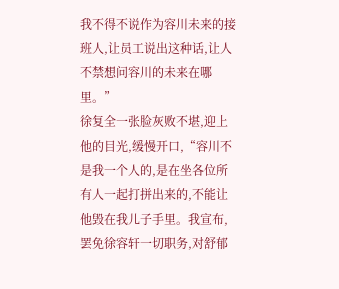我不得不说作为容川未来的接班人,让员工说出这种话,让人不禁想问容川的未来在哪里。”
徐复全一张脸灰败不堪,迎上他的目光,缓慢开口,“容川不是我一个人的,是在坐各位所有人一起打拼出来的,不能让他毁在我儿子手里。我宣布,罢免徐容轩一切职务,对舒郁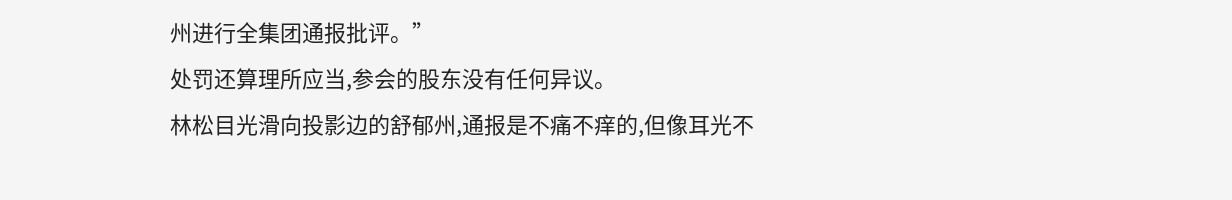州进行全集团通报批评。”
处罚还算理所应当,参会的股东没有任何异议。
林松目光滑向投影边的舒郁州,通报是不痛不痒的,但像耳光不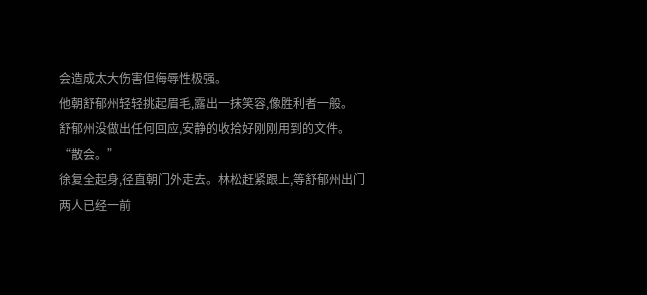会造成太大伤害但侮辱性极强。
他朝舒郁州轻轻挑起眉毛,露出一抹笑容,像胜利者一般。
舒郁州没做出任何回应,安静的收拾好刚刚用到的文件。
“散会。”
徐复全起身,径直朝门外走去。林松赶紧跟上,等舒郁州出门两人已经一前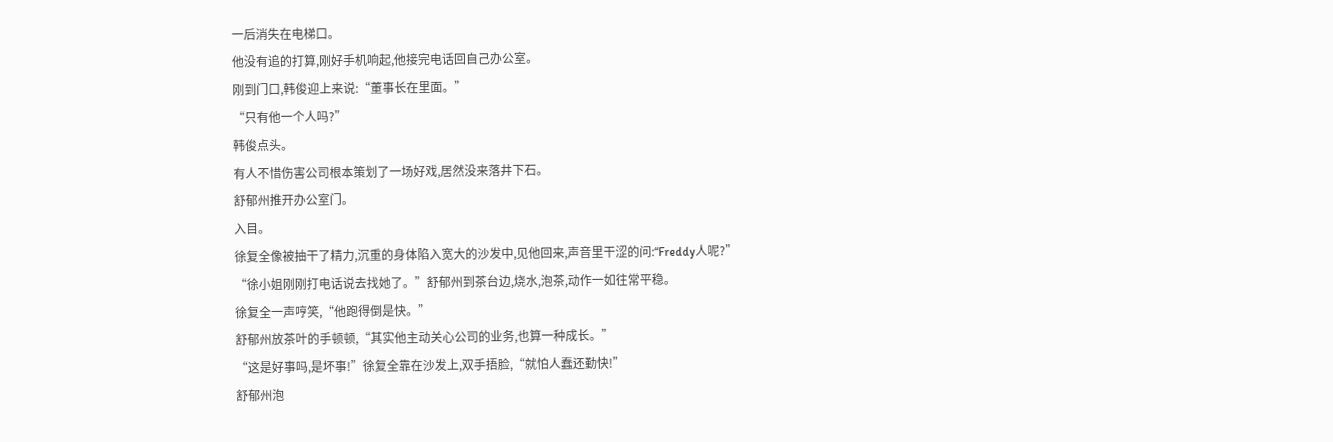一后消失在电梯口。
他没有追的打算,刚好手机响起,他接完电话回自己办公室。
刚到门口,韩俊迎上来说:“董事长在里面。”
“只有他一个人吗?”
韩俊点头。
有人不惜伤害公司根本策划了一场好戏,居然没来落井下石。
舒郁州推开办公室门。
入目。
徐复全像被抽干了精力,沉重的身体陷入宽大的沙发中,见他回来,声音里干涩的问:“Freddy人呢?”
“徐小姐刚刚打电话说去找她了。”舒郁州到茶台边,烧水,泡茶,动作一如往常平稳。
徐复全一声哼笑,“他跑得倒是快。”
舒郁州放茶叶的手顿顿,“其实他主动关心公司的业务,也算一种成长。”
“这是好事吗,是坏事!”徐复全靠在沙发上,双手捂脸,“就怕人蠢还勤快!”
舒郁州泡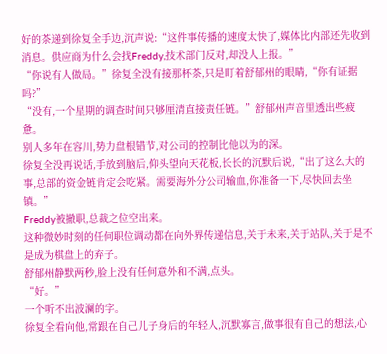好的茶递到徐复全手边,沉声说:“这件事传播的速度太快了,媒体比内部还先收到消息。供应商为什么会找Freddy,技术部门反对,却没人上报。”
“你说有人做局。”徐复全没有接那杯茶,只是盯着舒郁州的眼睛,“你有证据吗?”
“没有,一个星期的调查时间只够厘清直接责任链。”舒郁州声音里透出些疲惫。
别人多年在容川,势力盘根错节,对公司的控制比他以为的深。
徐复全没再说话,手放到脑后,仰头望向天花板,长长的沉默后说,“出了这么大的事,总部的资金链肯定会吃紧。需要海外分公司输血,你准备一下,尽快回去坐镇。”
Freddy被撤职,总裁之位空出来。
这种微妙时刻的任何职位调动都在向外界传递信息,关于未来,关于站队,关于是不是成为棋盘上的弃子。
舒郁州静默两秒,脸上没有任何意外和不满,点头。
“好。”
一个听不出波澜的字。
徐复全看向他,常跟在自己儿子身后的年轻人,沉默寡言,做事很有自己的想法,心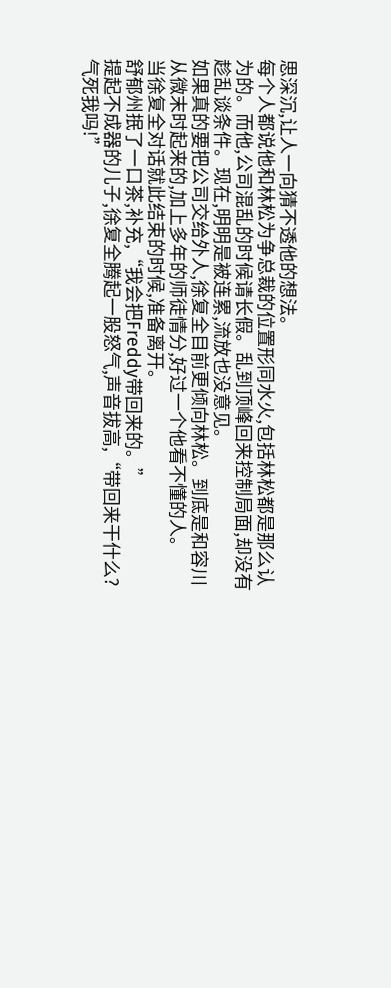思深沉,让人一向猜不透他的想法。
每个人都说他和林松为争总裁的位置形同水火,包括林松都是那么认为的。而他,公司混乱的时候请长假。乱到顶峰回来控制局面,却没有趁乱谈条件。现在,明明是被连累,流放也没意见。
如果真的要把公司交给外人,徐复全目前更倾向林松。到底是和容川从微末时起来的,加上多年的师徒情分,好过一个他看不懂的人。
当徐复全对话就此结束的时候,准备离开。
舒郁州抿了一口茶,补充,“我会把Freddy带回来的。”
提起不成器的儿子,徐复全腾起一股怒气,声音拔高,“带回来干什么?气死我吗!”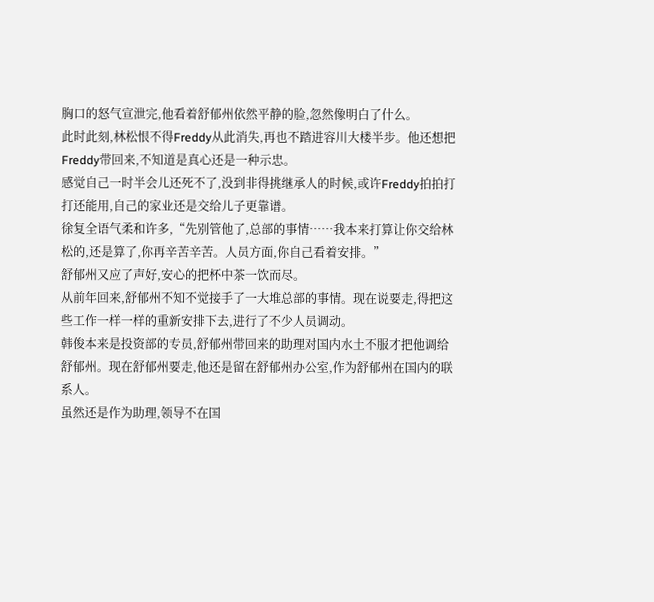胸口的怒气宣泄完,他看着舒郁州依然平静的脸,忽然像明白了什么。
此时此刻,林松恨不得Freddy从此消失,再也不踏进容川大楼半步。他还想把Freddy带回来,不知道是真心还是一种示忠。
感觉自己一时半会儿还死不了,没到非得挑继承人的时候,或许Freddy拍拍打打还能用,自己的家业还是交给儿子更靠谱。
徐复全语气柔和许多,“先别管他了,总部的事情……我本来打算让你交给林松的,还是算了,你再辛苦辛苦。人员方面,你自己看着安排。”
舒郁州又应了声好,安心的把杯中茶一饮而尽。
从前年回来,舒郁州不知不觉接手了一大堆总部的事情。现在说要走,得把这些工作一样一样的重新安排下去,进行了不少人员调动。
韩俊本来是投资部的专员,舒郁州带回来的助理对国内水土不服才把他调给舒郁州。现在舒郁州要走,他还是留在舒郁州办公室,作为舒郁州在国内的联系人。
虽然还是作为助理,领导不在国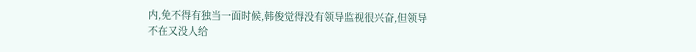内,免不得有独当一面时候,韩俊觉得没有领导监视很兴奋,但领导不在又没人给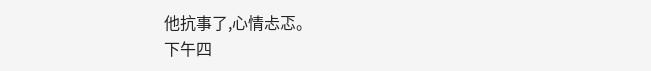他抗事了,心情忐忑。
下午四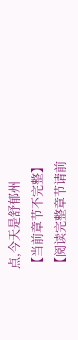点,今天是舒郁州
【当前章节不完整】
【阅读完整章节请前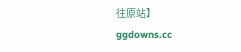往原站】
ggdowns.cc